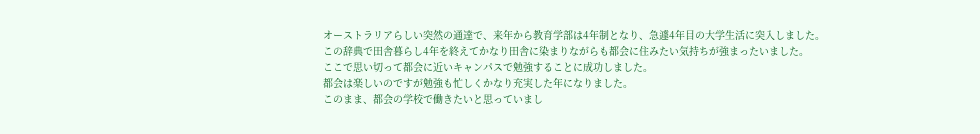オーストラリアらしい突然の通達で、来年から教育学部は4年制となり、急遽4年目の大学生活に突入しました。
この辞典で田舎暮らし4年を終えてかなり田舎に染まりながらも都会に住みたい気持ちが強まったいました。
ここで思い切って都会に近いキャンパスで勉強することに成功しました。
都会は楽しいのですが勉強も忙しくかなり充実した年になりました。
このまま、都会の学校で働きたいと思っていまし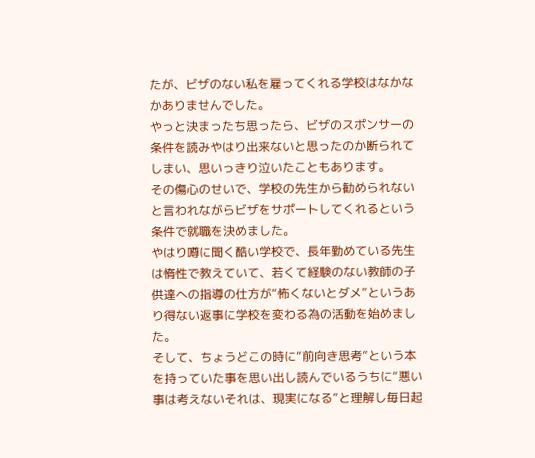たが、ビザのない私を雇ってくれる学校はなかなかありませんでした。
やっと決まったち思ったら、ビザのスポンサーの条件を読みやはり出来ないと思ったのか断られてしまい、思いっきり泣いたこともあります。
その傷心のせいで、学校の先生から勧められないと言われながらビザをサポートしてくれるという条件で就職を決めました。
やはり噂に聞く酷い学校で、長年勤めている先生は惰性で教えていて、若くて経験のない教師の子供達への指導の仕方が“怖くないとダメ”というあり得ない返事に学校を変わる為の活動を始めました。
そして、ちょうどこの時に“前向き思考”という本を持っていた事を思い出し読んでいるうちに“悪い事は考えないそれは、現実になる”と理解し毎日起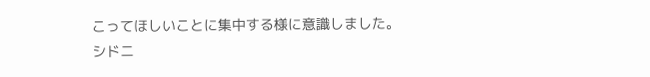こってほしいことに集中する様に意識しました。
シドニ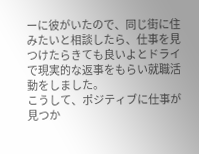ーに彼がいたので、同じ街に住みたいと相談したら、仕事を見つけたらきても良いよとドライで現実的な返事をもらい就職活動をしました。
こうして、ポジティブに仕事が見つか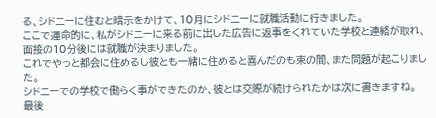る、シドニーに住むと暗示をかけて、10月にシドニーに就職活動に行きました。
ここで運命的に、私がシドニーに来る前に出した広告に返事をくれていた学校と連絡が取れ、面接の10分後には就職が決まりました。
これでやっと都会に住めるし彼とも一緒に住めると喜んだのも束の間、また問題が起こりました。
シドニーでの学校で働らく事ができたのか、彼とは交際が続けられたかは次に書きますね。
最後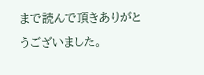まで読んで頂きありがとうございました。